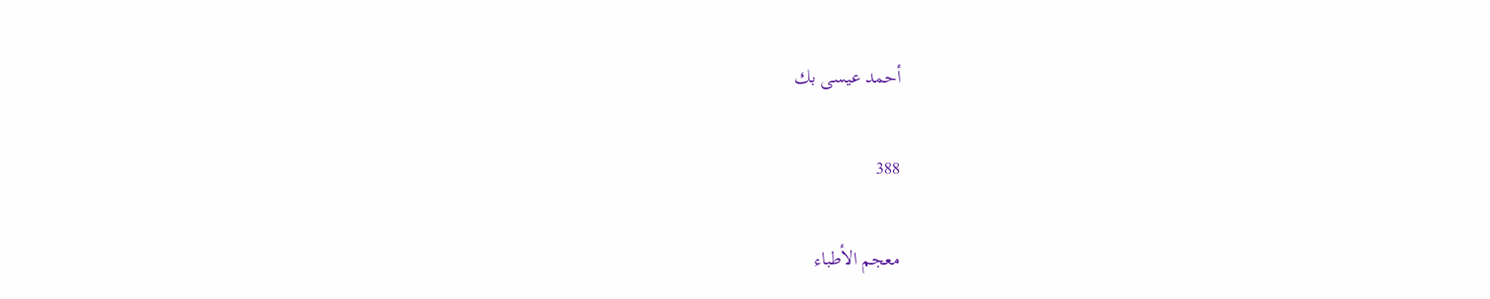أحمد عيسى بك

388

معجم الأطباء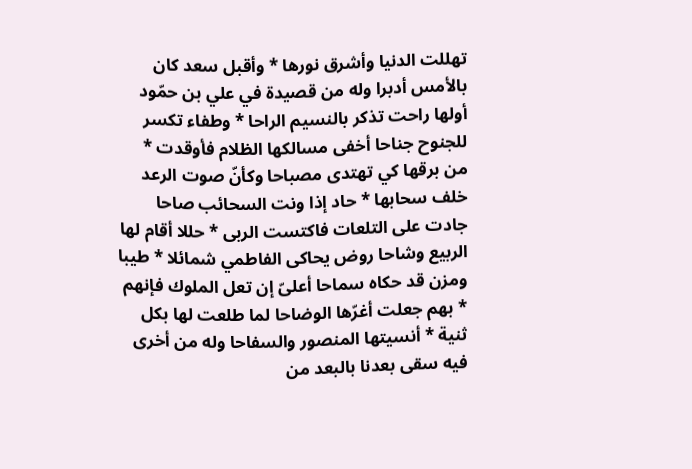تهللت الدنيا وأشرق نورها * وأقبل سعد كان بالأمس أدبرا وله من قصيدة في علي بن حمّود أولها راحت تذكر بالنسيم الراحا * وطفاء تكسر للجنوح جناحا أخفى مسالكها الظلام فأوقدت * من برقها كي تهتدى مصباحا وكأنّ صوت الرعد خلف سحابها * حاد إذا ونت السحائب صاحا جادت على التلعات فاكتست الربى * حللا أقام لها الربيع وشاحا روض يحاكى الفاطمي شمائلا * طيبا ومزن قد حكاه سماحا أعلىّ إن تعل الملوك فإنهم * بهم جعلت أغرّها الوضاحا لما طلعت لها بكل ثنية * أنسيتها المنصور والسفاحا وله من أخرى فيه سقى بعدنا بالبعد من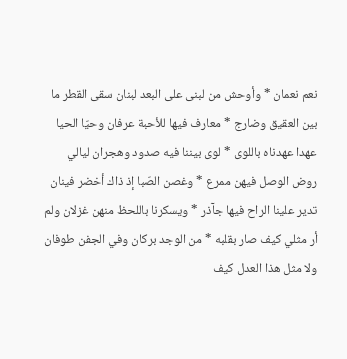نعم نعمان * وأوحش من لبنى على البعد لبنان سقى القطر ما بين العقيق وضارج * معارف فيها للأحبة عرفان وحيّا الحيا عهدا عهدناه باللوى * لوى بيننا فيه صدود وهجران ليالي روض الوصل فيهن ممرع * وغصن الصّبا إذ ذاك أخضر فينان تدير علينا الراح فيها جآذر * ويسكرنا باللحظ منهن غزلان ولم أر مثلي كيف صار بقلبه * من الوجد بركان وفي الجفن طوفان ولا مثل هذا العدل كيف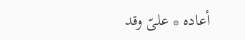أعاده * علىّ وقد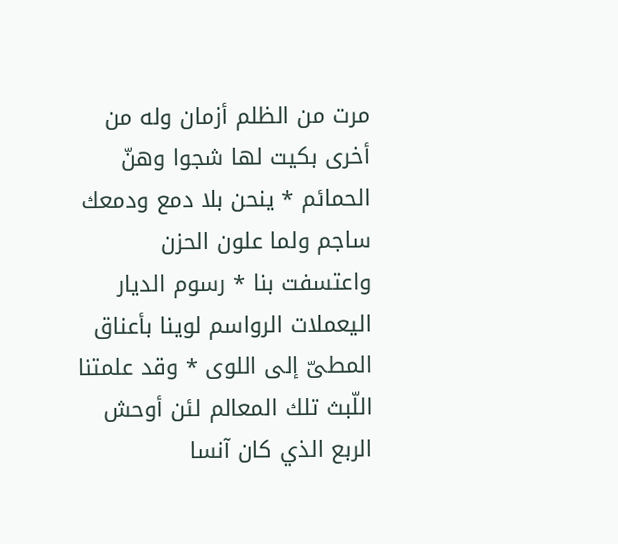مرت من الظلم أزمان وله من أخرى بكيت لها شجوا وهنّ الحمائم * ينحن بلا دمع ودمعك ساجم ولما علون الحزن واعتسفت بنا * رسوم الديار اليعملات الرواسم لوينا بأعناق المطىّ إلى اللوى * وقد علمتنا اللّبث تلك المعالم لئن أوحش الربع الذي كان آنسا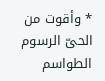* وأقوت من الحىّ الرسوم الطواسم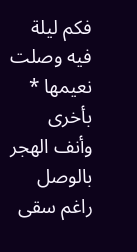فكم ليلة فيه وصلت نعيمها * بأخرى وأنف الهجر بالوصل راغم سقى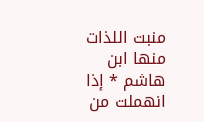منبت اللذات منها ابن هاشم * إذا انهملت من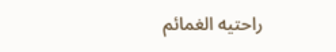راحتيه الغمائم